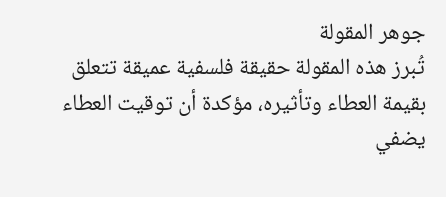جوهر المقولة
تُبرز هذه المقولة حقيقة فلسفية عميقة تتعلق بقيمة العطاء وتأثيره، مؤكدة أن توقيت العطاء يضفي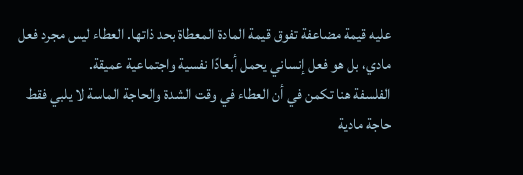عليه قيمة مضاعفة تفوق قيمة المادة المعطاة بحد ذاتها. العطاء ليس مجرد فعل مادي، بل هو فعل إنساني يحمل أبعادًا نفسية واجتماعية عميقة.
الفلسفة هنا تكمن في أن العطاء في وقت الشدة والحاجة الماسة لا يلبي فقط حاجة مادية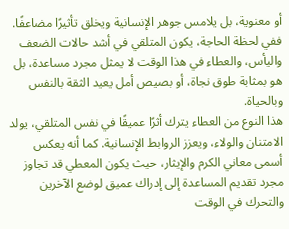أو معنوية، بل يلامس جوهر الإنسانية ويخلق تأثيرًا مضاعفًا. ففي لحظة الحاجة، يكون المتلقي في أشد حالات الضعف واليأس، والعطاء في هذا الوقت لا يمثل مجرد مساعدة، بل هو بمثابة طوق نجاة، أو بصيص أمل يعيد الثقة بالنفس وبالحياة.
هذا النوع من العطاء يترك أثرًا عميقًا في نفس المتلقي، يولد الامتنان والولاء، ويعزز الروابط الإنسانية. كما أنه يعكس أسمى معاني الكرم والإيثار، حيث يكون المعطي قد تجاوز مجرد تقديم المساعدة إلى إدراك عميق لوضع الآخرين والتحرك في الوقت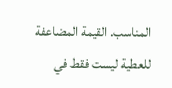المناسب. القيمة المضاعفة للعطية ليست فقط في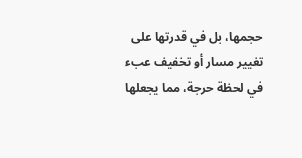حجمها، بل في قدرتها على تغيير مسار أو تخفيف عبء في لحظة حرجة، مما يجعلها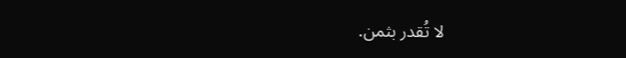لا تُقدر بثمن.